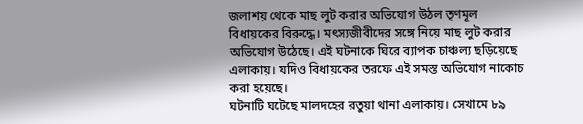জলাশয় থেকে মাছ লুট করার অভিযোগ উঠল তৃণমূল বিধায়কের বিরুদ্ধে। মৎস্যজীবীদের সঙ্গে নিয়ে মাছ লুট করার অভিযোগ উঠেছে। এই ঘটনাকে ঘিরে ব্যাপক চাঞ্চল্য ছড়িয়েছে এলাকায়। যদিও বিধায়কের তরফে এই সমস্ত অভিযোগ নাকোচ করা হয়েছে।
ঘটনাটি ঘটেছে মালদহের রতুয়া থানা এলাকায়। সেখামে ৮৯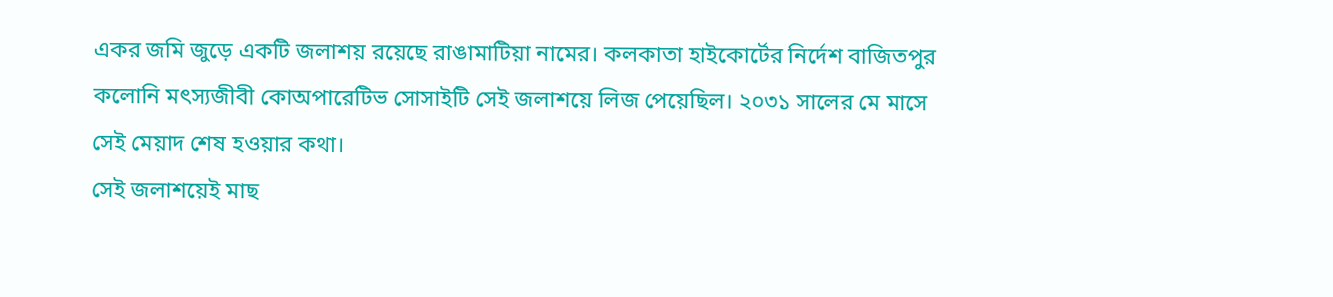একর জমি জুড়ে একটি জলাশয় রয়েছে রাঙামাটিয়া নামের। কলকাতা হাইকোর্টের নির্দেশ বাজিতপুর কলোনি মৎস্যজীবী কোঅপারেটিভ সোসাইটি সেই জলাশয়ে লিজ পেয়েছিল। ২০৩১ সালের মে মাসে সেই মেয়াদ শেষ হওয়ার কথা।
সেই জলাশয়েই মাছ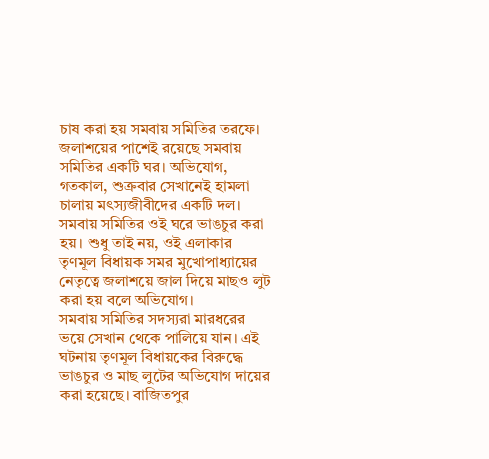চাষ করা হয় সমবায় সমিতির তরফে। জলাশয়ের পাশেই রয়েছে সমবায় সমিতির একটি ঘর। অভিযোগ, গতকাল, শুক্রবার সেখানেই হামলা চালায় মৎস্যজীবীদের একটি দল। সমবায় সমিতির ওই ঘরে ভাঙচুর করা হয়। শুধু তাই নয়, ওই এলাকার তৃণমূল বিধায়ক সমর মুখোপাধ্যায়ের নেতৃত্বে জলাশয়ে জাল দিয়ে মাছও লুট করা হয় বলে অভিযোগ।
সমবায় সমিতির সদস্যরা মারধরের ভয়ে সেখান থেকে পালিয়ে যান। এই ঘটনায় তৃণমূল বিধায়কের বিরুদ্ধে ভাঙচুর ও মাছ লুটের অভিযোগ দায়ের করা হয়েছে। বাজিতপুর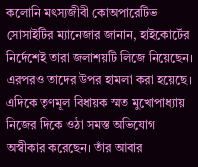কলোনি মৎস্যজীবী কোঅপারেটিভ সোসাইটির ম্যানেজার জানান, হাইকোর্টের নির্দেশেই তারা জলাশয়টি লিজে নিয়েছেন। এরপরও তাদের উপর হামলা করা হয়েছে।
এদিকে তৃণমূল বিধায়ক স্মত মুখোপাধ্যায় নিজের দিকে ওঠা সমস্ত অভিযোগ অস্বীকার করেছেন। তাঁর আবার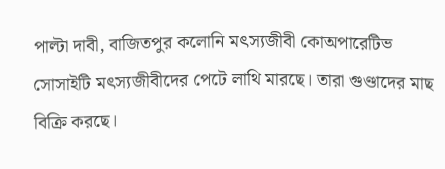পাল্টা দাবী, বাজিতপুর কলোনি মৎস্যজীবী কোঅপারেটিভ সোসাইটি মৎস্যজীবীদের পেটে লাথি মারছে। তারা গুণ্ডাদের মাছ বিক্রি করছে।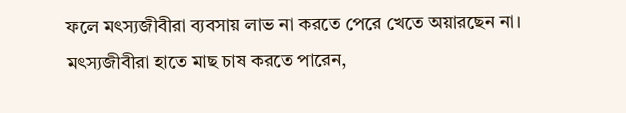ফলে মৎস্যজীবীরা ব্যবসায় লাভ না করতে পেরে খেতে অয়ারছেন না। মৎস্যজীবীরা হাতে মাছ চাষ করতে পারেন,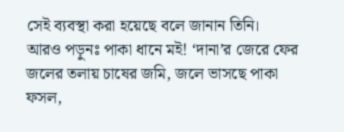সেই ব্যবস্থা করা হয়েছে বলে জানান তিনি।
আরও পড়ুনঃ পাকা ধানে মই! ‘দানা’র জেরে ফের জলের তলায় চাষের জমি, জলে ভাসছে পাকা ফসল,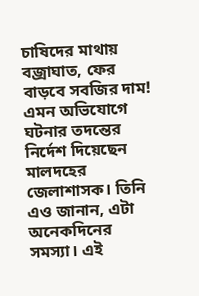চাষিদের মাথায় বজ্রাঘাত, ফের বাড়বে সবজির দাম!
এমন অভিযোগে ঘটনার তদন্তের নির্দেশ দিয়েছেন মালদহের জেলাশাসক। তিনি এও জানান, এটা অনেকদিনের সমস্যা। এই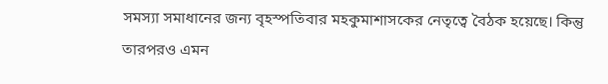সমস্যা সমাধানের জন্য বৃহস্পতিবার মহকুমাশাসকের নেতৃত্বে বৈঠক হয়েছে। কিন্তু তারপরও এমন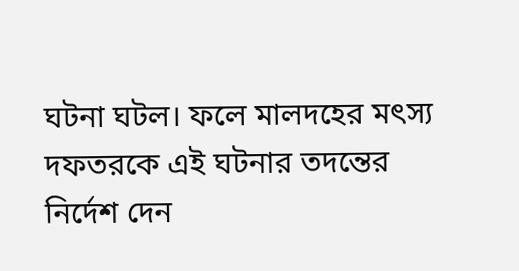ঘটনা ঘটল। ফলে মালদহের মৎস্য দফতরকে এই ঘটনার তদন্তের নির্দেশ দেন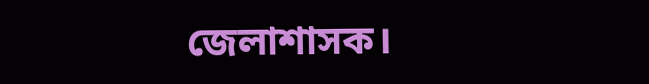জেলাশাসক।